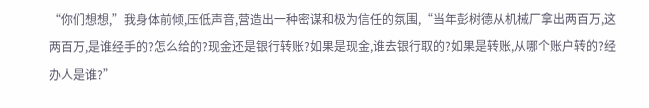“你们想想,”我身体前倾,压低声音,营造出一种密谋和极为信任的氛围,“当年彭树德从机械厂拿出两百万,这两百万,是谁经手的?怎么给的?现金还是银行转账?如果是现金,谁去银行取的?如果是转账,从哪个账户转的?经办人是谁?”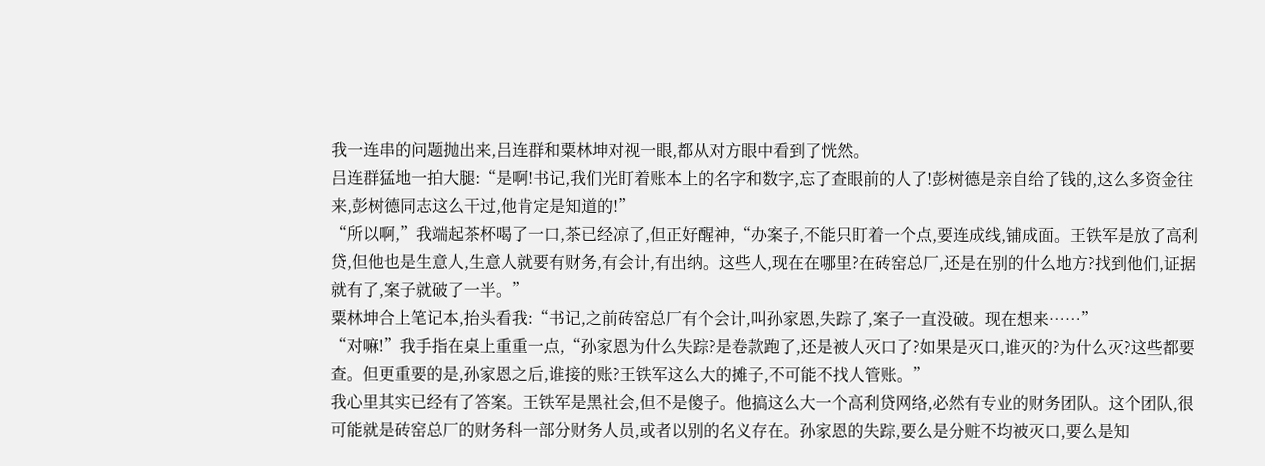我一连串的问题抛出来,吕连群和粟林坤对视一眼,都从对方眼中看到了恍然。
吕连群猛地一拍大腿:“是啊!书记,我们光盯着账本上的名字和数字,忘了查眼前的人了!彭树德是亲自给了钱的,这么多资金往来,彭树德同志这么干过,他肯定是知道的!”
“所以啊,”我端起茶杯喝了一口,茶已经凉了,但正好醒神,“办案子,不能只盯着一个点,要连成线,铺成面。王铁军是放了高利贷,但他也是生意人,生意人就要有财务,有会计,有出纳。这些人,现在在哪里?在砖窑总厂,还是在别的什么地方?找到他们,证据就有了,案子就破了一半。”
粟林坤合上笔记本,抬头看我:“书记,之前砖窑总厂有个会计,叫孙家恩,失踪了,案子一直没破。现在想来……”
“对嘛!”我手指在桌上重重一点,“孙家恩为什么失踪?是卷款跑了,还是被人灭口了?如果是灭口,谁灭的?为什么灭?这些都要查。但更重要的是,孙家恩之后,谁接的账?王铁军这么大的摊子,不可能不找人管账。”
我心里其实已经有了答案。王铁军是黑社会,但不是傻子。他搞这么大一个高利贷网络,必然有专业的财务团队。这个团队,很可能就是砖窑总厂的财务科一部分财务人员,或者以别的名义存在。孙家恩的失踪,要么是分赃不均被灭口,要么是知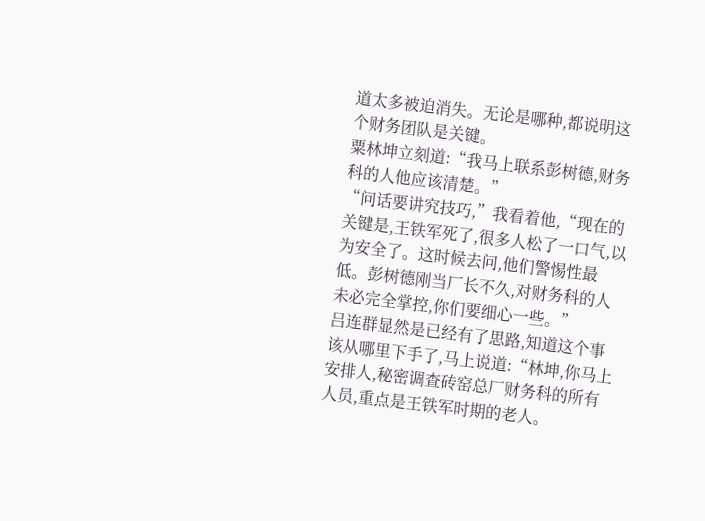道太多被迫消失。无论是哪种,都说明这个财务团队是关键。
粟林坤立刻道:“我马上联系彭树德,财务科的人他应该清楚。”
“问话要讲究技巧,”我看着他,“现在的关键是,王铁军死了,很多人松了一口气,以为安全了。这时候去问,他们警惕性最低。彭树德刚当厂长不久,对财务科的人未必完全掌控,你们要细心一些。”
吕连群显然是已经有了思路,知道这个事该从哪里下手了,马上说道:“林坤,你马上安排人,秘密调查砖窑总厂财务科的所有人员,重点是王铁军时期的老人。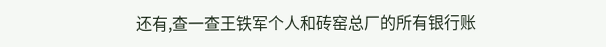还有,查一查王铁军个人和砖窑总厂的所有银行账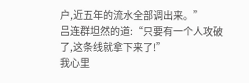户,近五年的流水全部调出来。”
吕连群坦然的道:“只要有一个人攻破了,这条线就拿下来了!”
我心里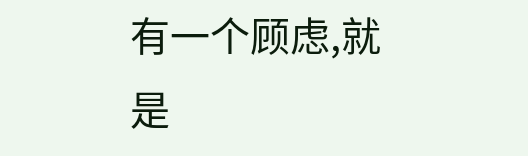有一个顾虑,就是